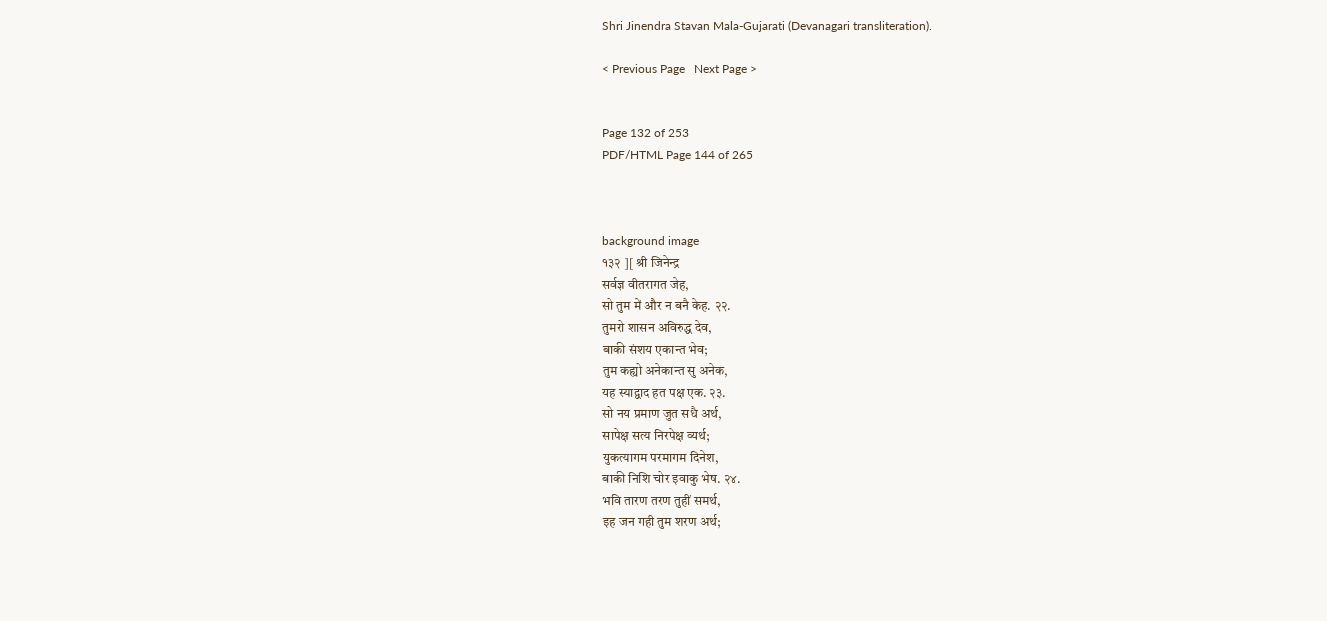Shri Jinendra Stavan Mala-Gujarati (Devanagari transliteration).

< Previous Page   Next Page >


Page 132 of 253
PDF/HTML Page 144 of 265



background image
१३२ ][ श्री जिनेन्द्र
सर्वज्ञ वीतरागत जेह,
सो तुम में और न बनै केह. २२.
तुमरो शासन अविरुद्ध देव,
बाकी संशय एकान्त भेव;
तुम कह्यो अनेकान्त सु अनेक,
यह स्याद्वाद हत पक्ष एक. २३.
सो नय प्रमाण जुत सधै अर्थ,
सापेक्ष सत्य निरपेक्ष व्यर्थ;
युकत्यागम परमागम दिनेश,
बाकी निशि चोर इवाकु भेष. २४.
भवि तारण तरण तुहीं समर्थ,
इह जन गही तुम शरण अर्थ;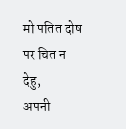मो पतित दोष पर चित न देहु,
अपनी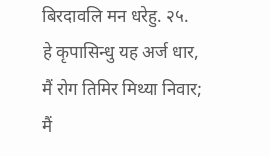बिरदावलि मन धरेहु. २५.
हे कृपासिन्धु यह अर्ज धार,
मैं रोग तिमिर मिथ्या निवार;
मैं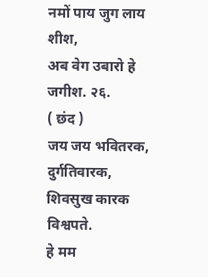नमों पाय जुग लाय शीश,
अब वेग उबारो हे जगीश. २६.
( छंद )
जय जय भवितरक, दुर्गतिवारक, शिवसुख कारक विश्वपते.
हे मम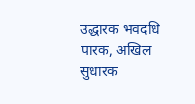उद्धारक भवदधि पारक, अखिल सुधारक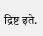द्रिष्ट इते.